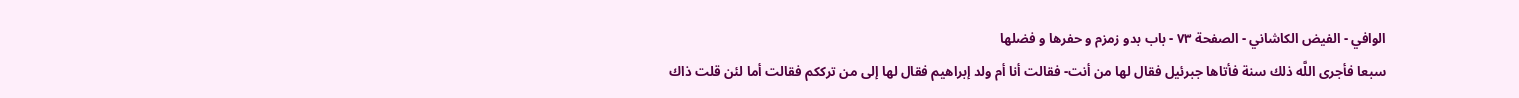الوافي - الفيض الكاشاني - الصفحة ٧٣ - باب بدو زمزم و حفرها و فضلها
سبعا فأجرى اللَّه ذلك سنة فأتاها جبرئيل فقال لها من أنت- فقالت أنا أم ولد إبراهيم فقال لها إلى من ترككم فقالت أما لئن قلت ذاك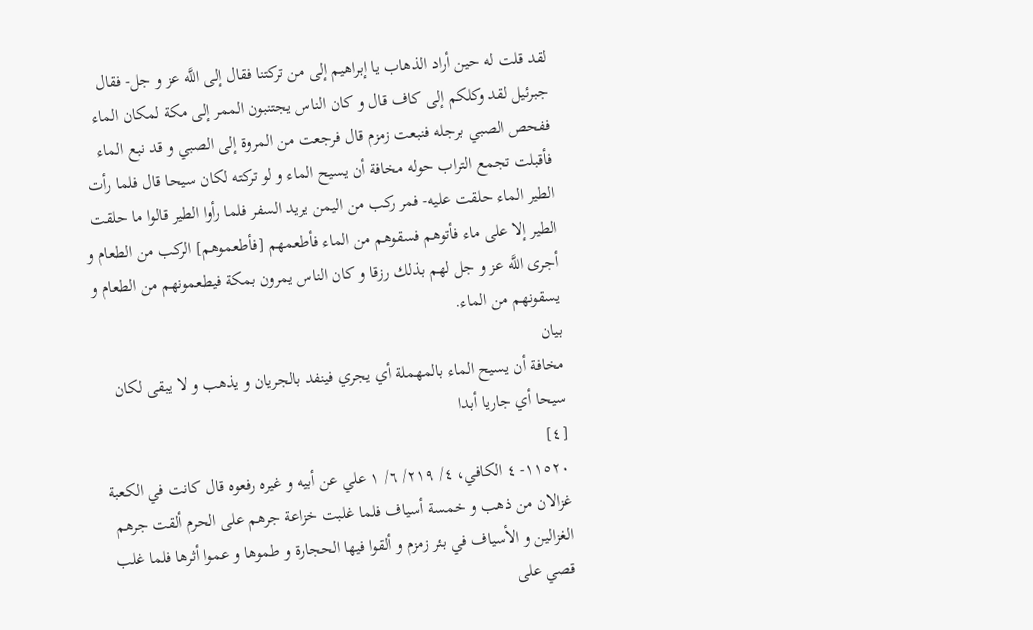لقد قلت له حين أراد الذهاب يا إبراهيم إلى من تركتنا فقال إلى اللَّه عز و جل- فقال جبرئيل لقد وكلكم إلى كاف قال و كان الناس يجتنبون الممر إلى مكة لمكان الماء ففحص الصبي برجله فنبعت زمزم قال فرجعت من المروة إلى الصبي و قد نبع الماء فأقبلت تجمع التراب حوله مخافة أن يسيح الماء و لو تركته لكان سيحا قال فلما رأت الطير الماء حلقت عليه- فمر ركب من اليمن يريد السفر فلما رأوا الطير قالوا ما حلقت الطير إلا على ماء فأتوهم فسقوهم من الماء فأطعمهم [فأطعموهم] الركب من الطعام و أجرى اللَّه عز و جل لهم بذلك رزقا و كان الناس يمرون بمكة فيطعمونهم من الطعام و يسقونهم من الماء.
بيان
مخافة أن يسيح الماء بالمهملة أي يجري فينفد بالجريان و يذهب و لا يبقى لكان سيحا أي جاريا أبدا
[٤]
١١٥٢٠- ٤ الكافي، ٤/ ٢١٩/ ٦/ ١ علي عن أبيه و غيره رفعوه قال كانت في الكعبة غزالان من ذهب و خمسة أسياف فلما غلبت خزاعة جرهم على الحرم ألقت جرهم الغزالين و الأسياف في بئر زمزم و ألقوا فيها الحجارة و طموها و عموا أثرها فلما غلب قصي على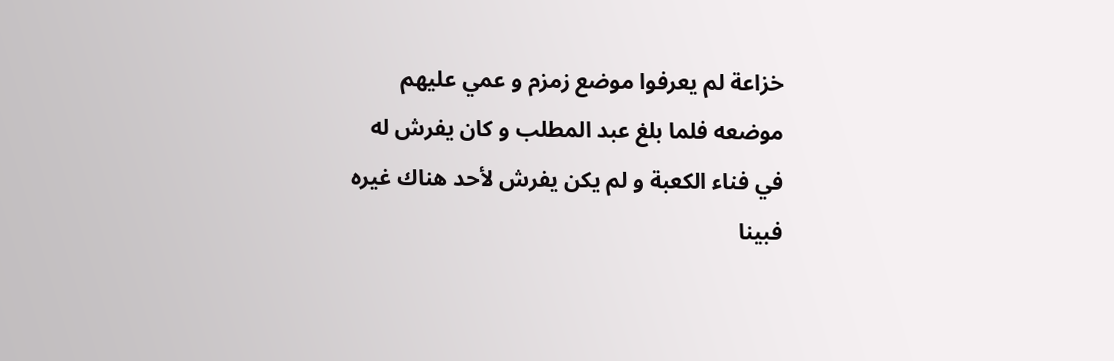خزاعة لم يعرفوا موضع زمزم و عمي عليهم موضعه فلما بلغ عبد المطلب و كان يفرش له في فناء الكعبة و لم يكن يفرش لأحد هناك غيره فبينا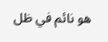هو نائم في ظل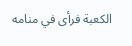الكعبة فرأى في منامه